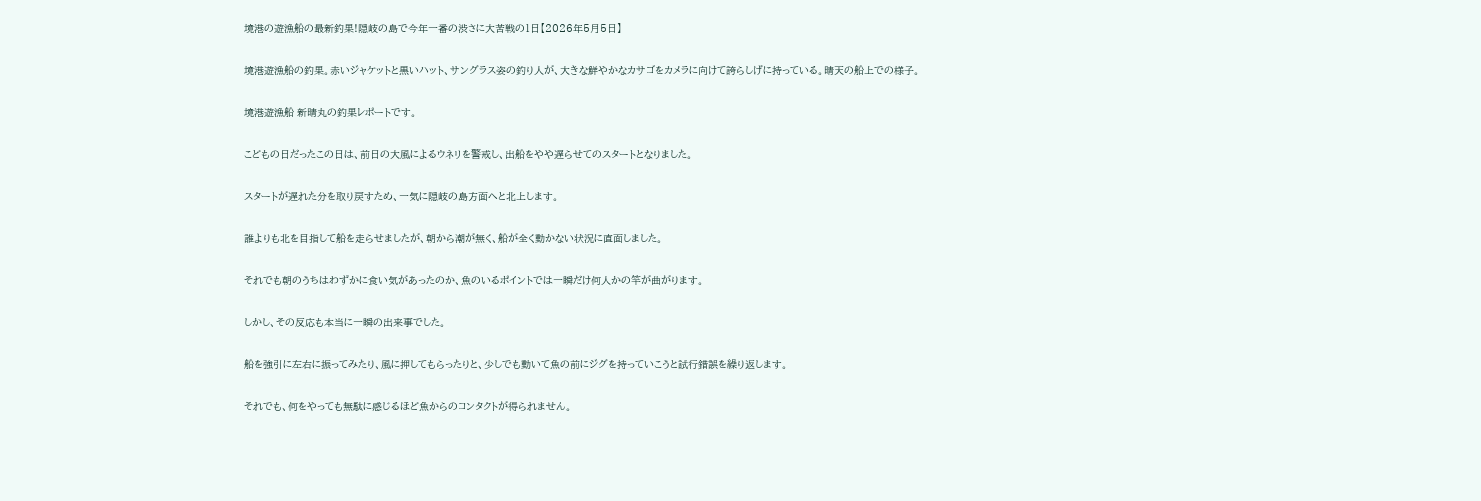境港の遊漁船の最新釣果!隠岐の島で今年一番の渋さに大苦戦の1日【2026年5月5日】

境港遊漁船の釣果。赤いジャケットと黒いハット、サングラス姿の釣り人が、大きな鮮やかなカサゴをカメラに向けて誇らしげに持っている。晴天の船上での様子。

境港遊漁船 新晴丸の釣果レポートです。

こどもの日だったこの日は、前日の大風によるウネリを警戒し、出船をやや遅らせてのスタートとなりました。

スタートが遅れた分を取り戻すため、一気に隠岐の島方面へと北上します。

誰よりも北を目指して船を走らせましたが、朝から潮が無く、船が全く動かない状況に直面しました。

それでも朝のうちはわずかに食い気があったのか、魚のいるポイントでは一瞬だけ何人かの竿が曲がります。

しかし、その反応も本当に一瞬の出来事でした。

船を強引に左右に振ってみたり、風に押してもらったりと、少しでも動いて魚の前にジグを持っていこうと試行錯誤を繰り返します。

それでも、何をやっても無駄に感じるほど魚からのコンタクトが得られません。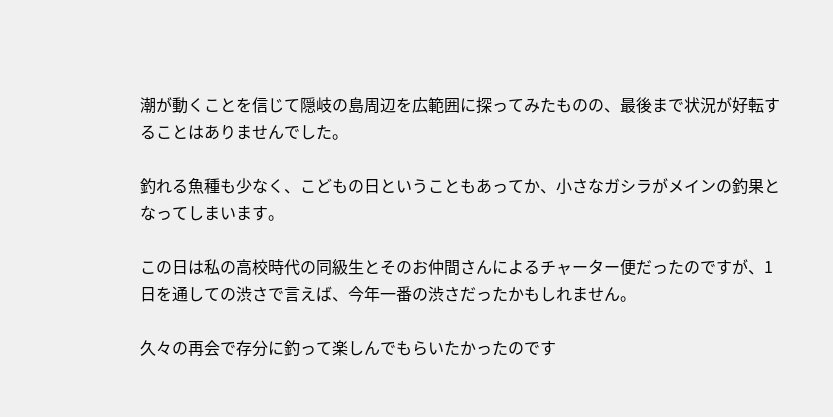潮が動くことを信じて隠岐の島周辺を広範囲に探ってみたものの、最後まで状況が好転することはありませんでした。

釣れる魚種も少なく、こどもの日ということもあってか、小さなガシラがメインの釣果となってしまいます。

この日は私の高校時代の同級生とそのお仲間さんによるチャーター便だったのですが、1日を通しての渋さで言えば、今年一番の渋さだったかもしれません。

久々の再会で存分に釣って楽しんでもらいたかったのです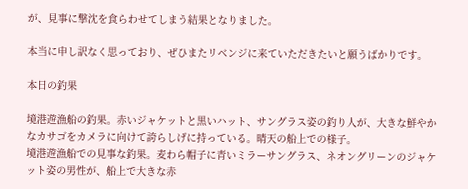が、見事に撃沈を食らわせてしまう結果となりました。

本当に申し訳なく思っており、ぜひまたリベンジに来ていただきたいと願うばかりです。

本日の釣果

境港遊漁船の釣果。赤いジャケットと黒いハット、サングラス姿の釣り人が、大きな鮮やかなカサゴをカメラに向けて誇らしげに持っている。晴天の船上での様子。
境港遊漁船での見事な釣果。麦わら帽子に青いミラーサングラス、ネオングリーンのジャケット姿の男性が、船上で大きな赤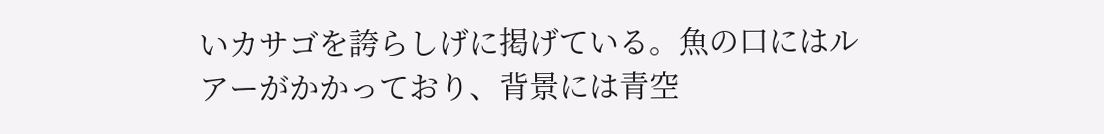いカサゴを誇らしげに掲げている。魚の口にはルアーがかかっており、背景には青空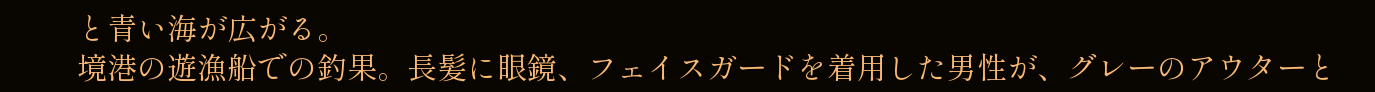と青い海が広がる。
境港の遊漁船での釣果。長髪に眼鏡、フェイスガードを着用した男性が、グレーのアウターと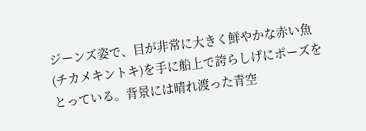ジーンズ姿で、目が非常に大きく鮮やかな赤い魚(チカメキントキ)を手に船上で誇らしげにポーズをとっている。背景には晴れ渡った青空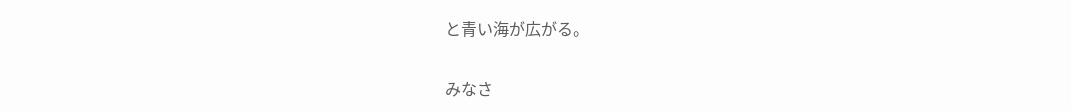と青い海が広がる。

みなさ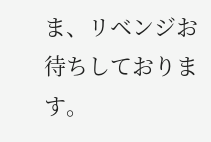ま、リベンジお待ちしております。